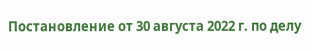Постановление от 30 августа 2022 г. по делу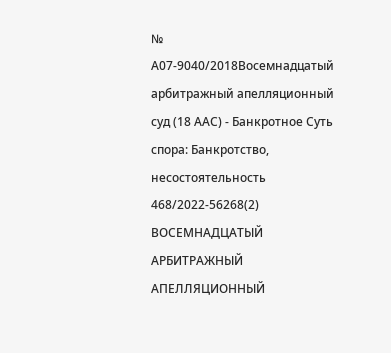№ А07-9040/2018Восемнадцатый арбитражный апелляционный суд (18 ААС) - Банкротное Суть спора: Банкротство, несостоятельность 468/2022-56268(2) ВОСЕМНАДЦАТЫЙ АРБИТРАЖНЫЙ АПЕЛЛЯЦИОННЫЙ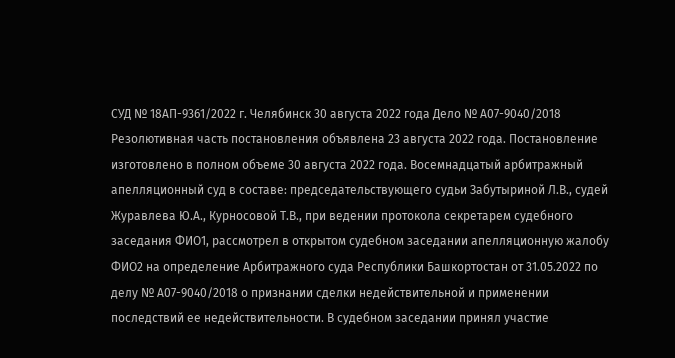СУД № 18АП-9361/2022 г. Челябинск 30 августа 2022 года Дело № А07-9040/2018 Резолютивная часть постановления объявлена 23 августа 2022 года. Постановление изготовлено в полном объеме 30 августа 2022 года. Восемнадцатый арбитражный апелляционный суд в составе: председательствующего судьи Забутыриной Л.В., судей Журавлева Ю.А., Курносовой Т.В., при ведении протокола секретарем судебного заседания ФИО1, рассмотрел в открытом судебном заседании апелляционную жалобу ФИО2 на определение Арбитражного суда Республики Башкортостан от 31.05.2022 по делу № А07-9040/2018 о признании сделки недействительной и применении последствий ее недействительности. В судебном заседании принял участие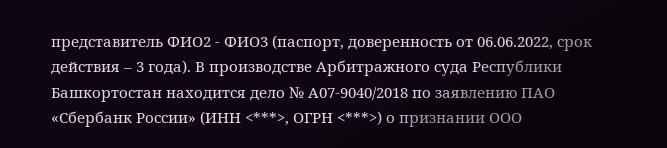представитель ФИО2 - ФИО3 (паспорт, доверенность от 06.06.2022, срок действия – 3 года). В производстве Арбитражного суда Республики Башкортостан находится дело № А07-9040/2018 по заявлению ПАО «Сбербанк России» (ИНН <***>, ОГРН <***>) о признании ООО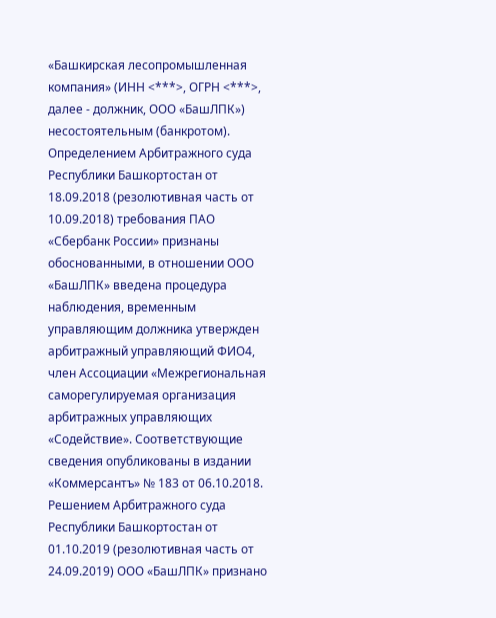«Башкирская лесопромышленная компания» (ИНН <***>, ОГРН <***>, далее - должник, ООО «БашЛПК») несостоятельным (банкротом). Определением Арбитражного суда Республики Башкортостан от 18.09.2018 (резолютивная часть от 10.09.2018) требования ПАО «Сбербанк России» признаны обоснованными, в отношении ООО «БашЛПК» введена процедура наблюдения, временным управляющим должника утвержден арбитражный управляющий ФИО4, член Ассоциации «Межрегиональная саморегулируемая организация арбитражных управляющих «Содействие». Соответствующие сведения опубликованы в издании «Коммерсантъ» № 183 от 06.10.2018. Решением Арбитражного суда Республики Башкортостан от 01.10.2019 (резолютивная часть от 24.09.2019) ООО «БашЛПК» признано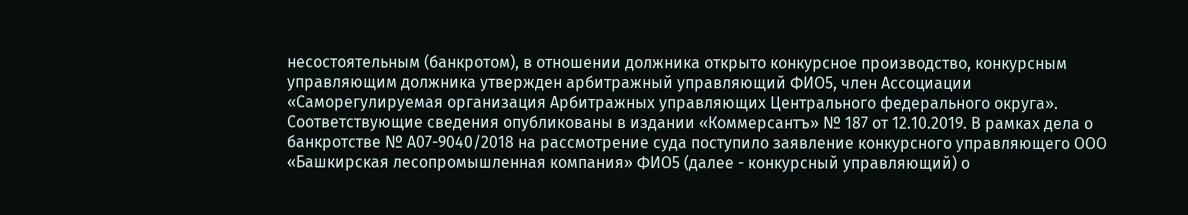несостоятельным (банкротом), в отношении должника открыто конкурсное производство, конкурсным управляющим должника утвержден арбитражный управляющий ФИО5, член Ассоциации «Саморегулируемая организация Арбитражных управляющих Центрального федерального округа». Соответствующие сведения опубликованы в издании «Коммерсантъ» № 187 от 12.10.2019. В рамках дела о банкротстве № А07-9040/2018 на рассмотрение суда поступило заявление конкурсного управляющего ООО «Башкирская лесопромышленная компания» ФИО5 (далее - конкурсный управляющий) о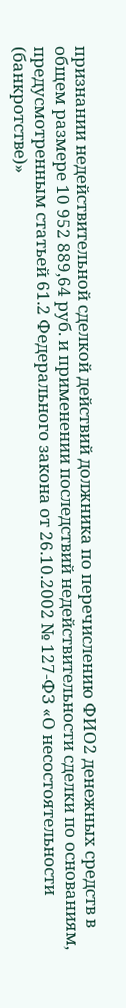признании недействительной сделкой действий должника по перечислению ФИО2 денежных средств в общем размере 10 952 889,64 руб. и применении последствий недействительности сделки по основаниям, предусмотренным статьей 61.2 Федерального закона от 26.10.2002 № 127-ФЗ «О несостоятельности (банкротстве)»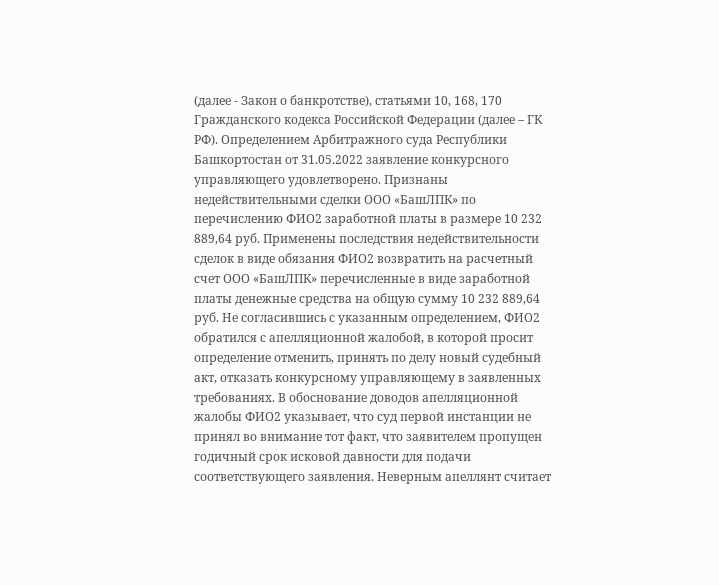(далее - Закон о банкротстве), статьями 10, 168, 170 Гражданского кодекса Российской Федерации (далее – ГК РФ). Определением Арбитражного суда Республики Башкортостан от 31.05.2022 заявление конкурсного управляющего удовлетворено. Признаны недействительными сделки ООО «БашЛПК» по перечислению ФИО2 заработной платы в размере 10 232 889,64 руб. Применены последствия недействительности сделок в виде обязания ФИО2 возвратить на расчетный счет ООО «БашЛПК» перечисленные в виде заработной платы денежные средства на общую сумму 10 232 889,64 руб. Не согласившись с указанным определением, ФИО2 обратился с апелляционной жалобой, в которой просит определение отменить, принять по делу новый судебный акт, отказать конкурсному управляющему в заявленных требованиях. В обоснование доводов апелляционной жалобы ФИО2 указывает, что суд первой инстанции не принял во внимание тот факт, что заявителем пропущен годичный срок исковой давности для подачи соответствующего заявления. Неверным апеллянт считает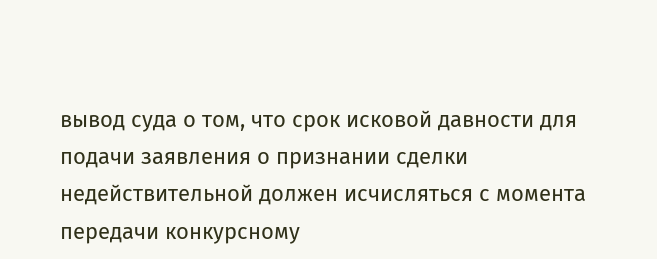вывод суда о том, что срок исковой давности для подачи заявления о признании сделки недействительной должен исчисляться с момента передачи конкурсному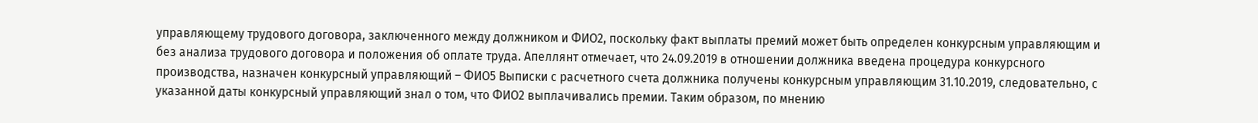управляющему трудового договора, заключенного между должником и ФИО2, поскольку факт выплаты премий может быть определен конкурсным управляющим и без анализа трудового договора и положения об оплате труда. Апеллянт отмечает, что 24.09.2019 в отношении должника введена процедура конкурсного производства, назначен конкурсный управляющий – ФИО5 Выписки с расчетного счета должника получены конкурсным управляющим 31.10.2019, следовательно, с указанной даты конкурсный управляющий знал о том, что ФИО2 выплачивались премии. Таким образом, по мнению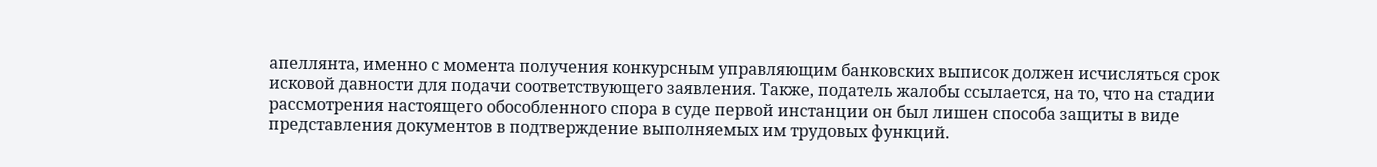апеллянта, именно с момента получения конкурсным управляющим банковских выписок должен исчисляться срок исковой давности для подачи соответствующего заявления. Также, податель жалобы ссылается, на то, что на стадии рассмотрения настоящего обособленного спора в суде первой инстанции он был лишен способа защиты в виде представления документов в подтверждение выполняемых им трудовых функций.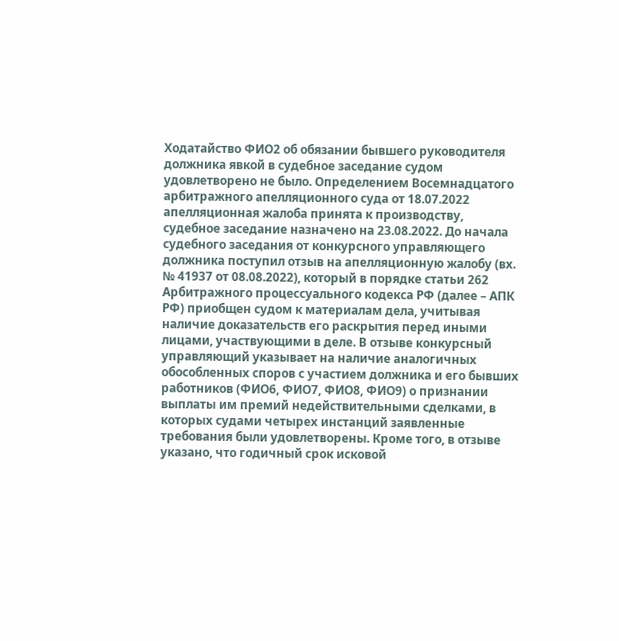Ходатайство ФИО2 об обязании бывшего руководителя должника явкой в судебное заседание судом удовлетворено не было. Определением Восемнадцатого арбитражного апелляционного суда от 18.07.2022 апелляционная жалоба принята к производству, судебное заседание назначено на 23.08.2022. До начала судебного заседания от конкурсного управляющего должника поступил отзыв на апелляционную жалобу (вх. № 41937 от 08.08.2022), который в порядке статьи 262 Арбитражного процессуального кодекса РФ (далее – АПК РФ) приобщен судом к материалам дела, учитывая наличие доказательств его раскрытия перед иными лицами, участвующими в деле. В отзыве конкурсный управляющий указывает на наличие аналогичных обособленных споров с участием должника и его бывших работников (ФИО6, ФИО7, ФИО8, ФИО9) о признании выплаты им премий недействительными сделками, в которых судами четырех инстанций заявленные требования были удовлетворены. Кроме того, в отзыве указано, что годичный срок исковой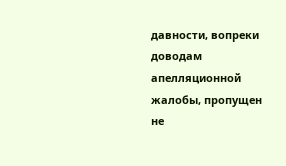давности, вопреки доводам апелляционной жалобы, пропущен не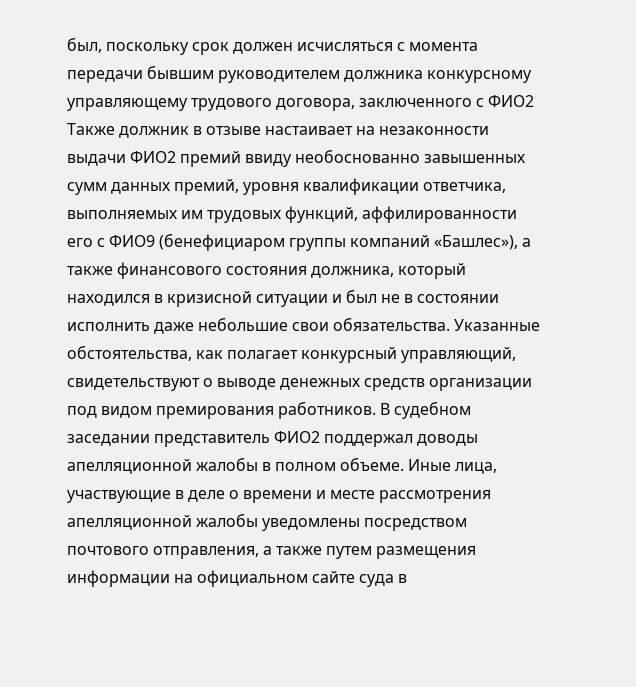был, поскольку срок должен исчисляться с момента передачи бывшим руководителем должника конкурсному управляющему трудового договора, заключенного с ФИО2 Также должник в отзыве настаивает на незаконности выдачи ФИО2 премий ввиду необоснованно завышенных сумм данных премий, уровня квалификации ответчика, выполняемых им трудовых функций, аффилированности его с ФИО9 (бенефициаром группы компаний «Башлес»), а также финансового состояния должника, который находился в кризисной ситуации и был не в состоянии исполнить даже небольшие свои обязательства. Указанные обстоятельства, как полагает конкурсный управляющий, свидетельствуют о выводе денежных средств организации под видом премирования работников. В судебном заседании представитель ФИО2 поддержал доводы апелляционной жалобы в полном объеме. Иные лица, участвующие в деле о времени и месте рассмотрения апелляционной жалобы уведомлены посредством почтового отправления, а также путем размещения информации на официальном сайте суда в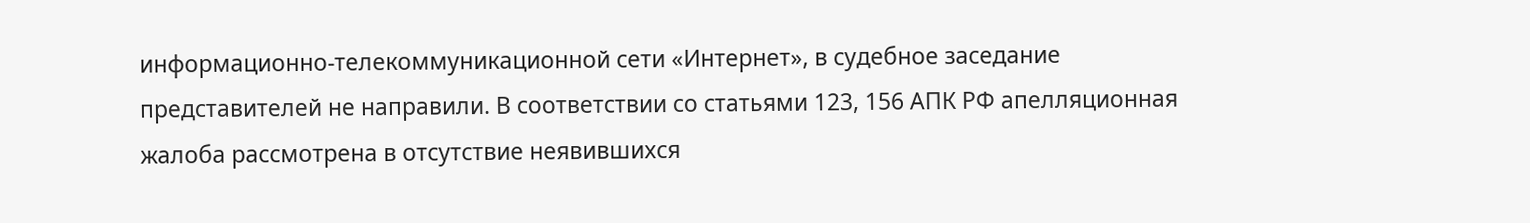информационно-телекоммуникационной сети «Интернет», в судебное заседание представителей не направили. В соответствии со статьями 123, 156 АПК РФ апелляционная жалоба рассмотрена в отсутствие неявившихся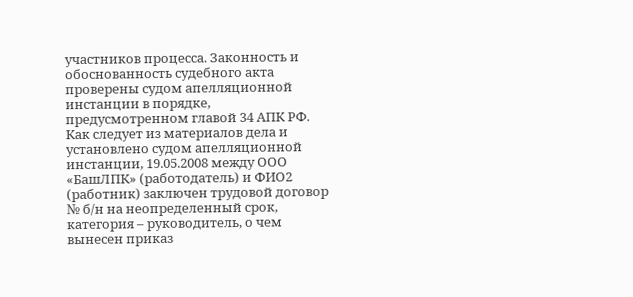участников процесса. Законность и обоснованность судебного акта проверены судом апелляционной инстанции в порядке, предусмотренном главой 34 АПК РФ. Как следует из материалов дела и установлено судом апелляционной инстанции, 19.05.2008 между ООО «БашЛПК» (работодатель) и ФИО2 (работник) заключен трудовой договор № б/н на неопределенный срок, категория – руководитель, о чем вынесен приказ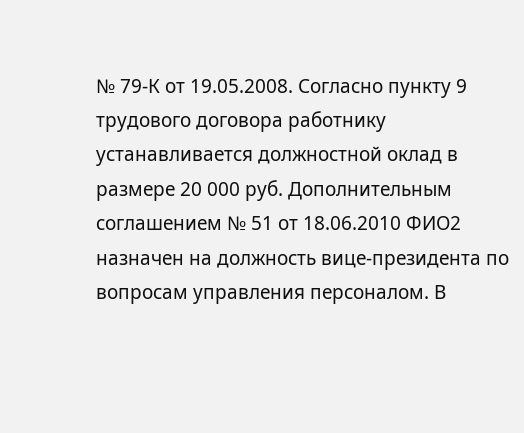№ 79-К от 19.05.2008. Согласно пункту 9 трудового договора работнику устанавливается должностной оклад в размере 20 000 руб. Дополнительным соглашением № 51 от 18.06.2010 ФИО2 назначен на должность вице-президента по вопросам управления персоналом. В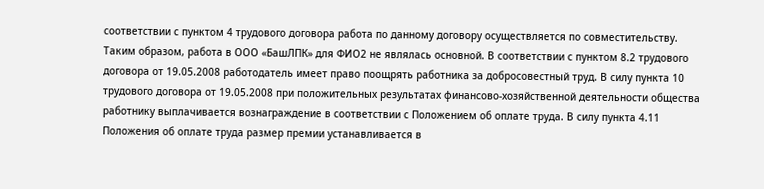соответствии с пунктом 4 трудового договора работа по данному договору осуществляется по совместительству. Таким образом, работа в ООО «БашЛПК» для ФИО2 не являлась основной. В соответствии с пунктом 8.2 трудового договора от 19.05.2008 работодатель имеет право поощрять работника за добросовестный труд. В силу пункта 10 трудового договора от 19.05.2008 при положительных результатах финансово-хозяйственной деятельности общества работнику выплачивается вознаграждение в соответствии с Положением об оплате труда. В силу пункта 4.11 Положения об оплате труда размер премии устанавливается в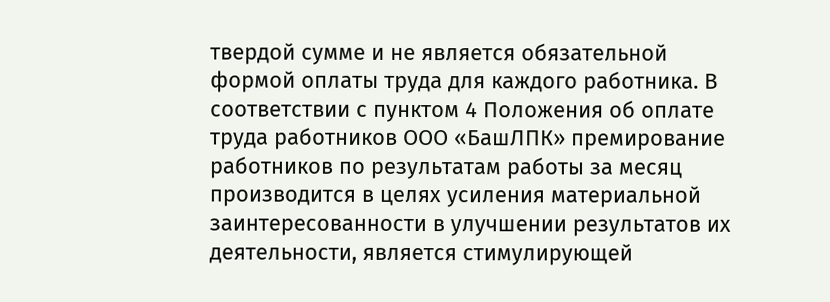твердой сумме и не является обязательной формой оплаты труда для каждого работника. В соответствии с пунктом 4 Положения об оплате труда работников ООО «БашЛПК» премирование работников по результатам работы за месяц производится в целях усиления материальной заинтересованности в улучшении результатов их деятельности, является стимулирующей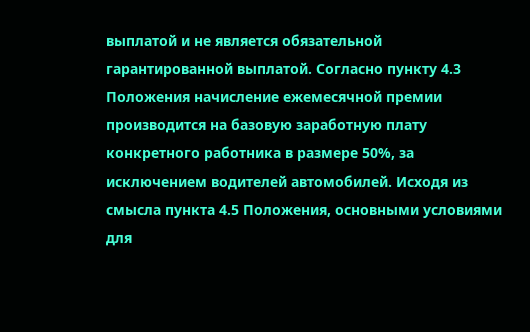выплатой и не является обязательной гарантированной выплатой. Согласно пункту 4.3 Положения начисление ежемесячной премии производится на базовую заработную плату конкретного работника в размере 50%, за исключением водителей автомобилей. Исходя из смысла пункта 4.5 Положения, основными условиями для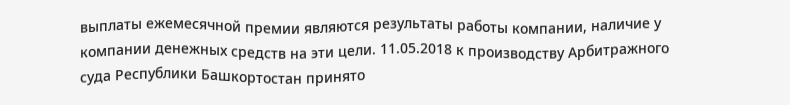выплаты ежемесячной премии являются результаты работы компании, наличие у компании денежных средств на эти цели. 11.05.2018 к производству Арбитражного суда Республики Башкортостан принято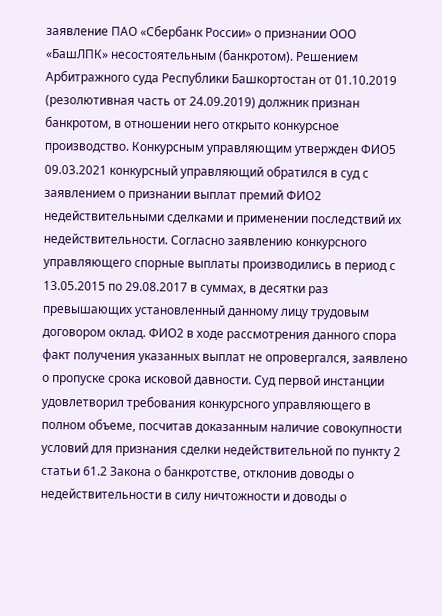заявление ПАО «Сбербанк России» о признании ООО «БашЛПК» несостоятельным (банкротом). Решением Арбитражного суда Республики Башкортостан от 01.10.2019 (резолютивная часть от 24.09.2019) должник признан банкротом, в отношении него открыто конкурсное производство. Конкурсным управляющим утвержден ФИО5 09.03.2021 конкурсный управляющий обратился в суд с заявлением о признании выплат премий ФИО2 недействительными сделками и применении последствий их недействительности. Согласно заявлению конкурсного управляющего спорные выплаты производились в период с 13.05.2015 по 29.08.2017 в суммах, в десятки раз превышающих установленный данному лицу трудовым договором оклад. ФИО2 в ходе рассмотрения данного спора факт получения указанных выплат не опровергался, заявлено о пропуске срока исковой давности. Суд первой инстанции удовлетворил требования конкурсного управляющего в полном объеме, посчитав доказанным наличие совокупности условий для признания сделки недействительной по пункту 2 статьи 61.2 Закона о банкротстве, отклонив доводы о недействительности в силу ничтожности и доводы о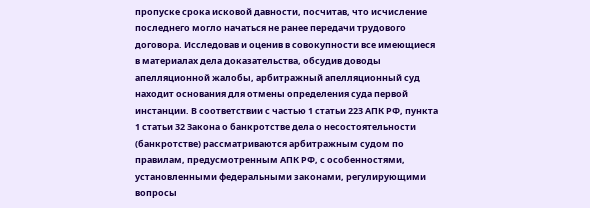пропуске срока исковой давности, посчитав, что исчисление последнего могло начаться не ранее передачи трудового договора. Исследовав и оценив в совокупности все имеющиеся в материалах дела доказательства, обсудив доводы апелляционной жалобы, арбитражный апелляционный суд находит основания для отмены определения суда первой инстанции. В соответствии с частью 1 статьи 223 АПК РФ, пункта 1 статьи 32 Закона о банкротстве дела о несостоятельности (банкротстве) рассматриваются арбитражным судом по правилам, предусмотренным АПК РФ, с особенностями, установленными федеральными законами, регулирующими вопросы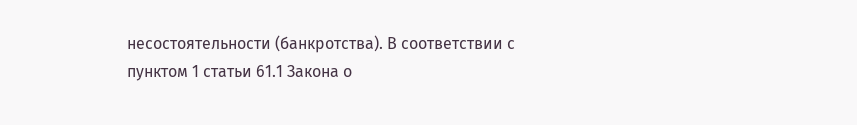несостоятельности (банкротства). В соответствии с пунктом 1 статьи 61.1 Закона о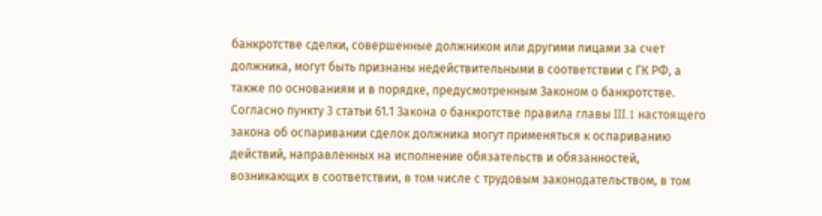банкротстве сделки, совершенные должником или другими лицами за счет должника, могут быть признаны недействительными в соответствии с ГК РФ, а также по основаниям и в порядке, предусмотренным Законом о банкротстве. Согласно пункту 3 статьи 61.1 Закона о банкротстве правила главы III.1 настоящего закона об оспаривании сделок должника могут применяться к оспариванию действий, направленных на исполнение обязательств и обязанностей, возникающих в соответствии, в том числе с трудовым законодательством, в том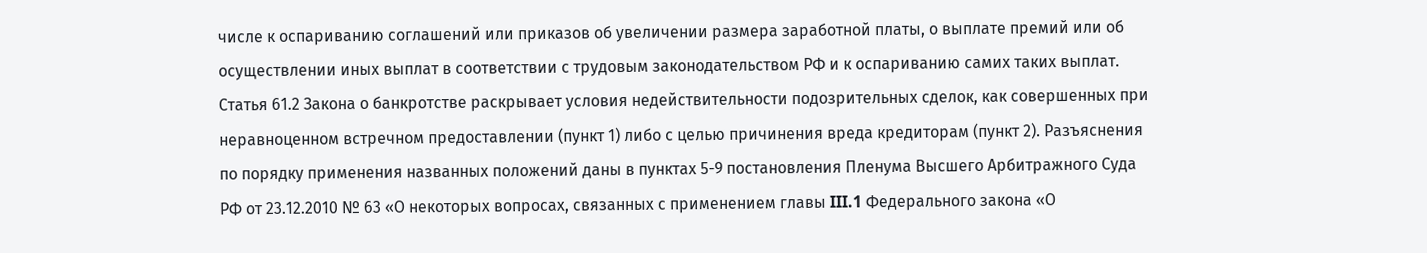числе к оспариванию соглашений или приказов об увеличении размера заработной платы, о выплате премий или об осуществлении иных выплат в соответствии с трудовым законодательством РФ и к оспариванию самих таких выплат. Статья 61.2 Закона о банкротстве раскрывает условия недействительности подозрительных сделок, как совершенных при неравноценном встречном предоставлении (пункт 1) либо с целью причинения вреда кредиторам (пункт 2). Разъяснения по порядку применения названных положений даны в пунктах 5-9 постановления Пленума Высшего Арбитражного Суда РФ от 23.12.2010 № 63 «О некоторых вопросах, связанных с применением главы III.1 Федерального закона «О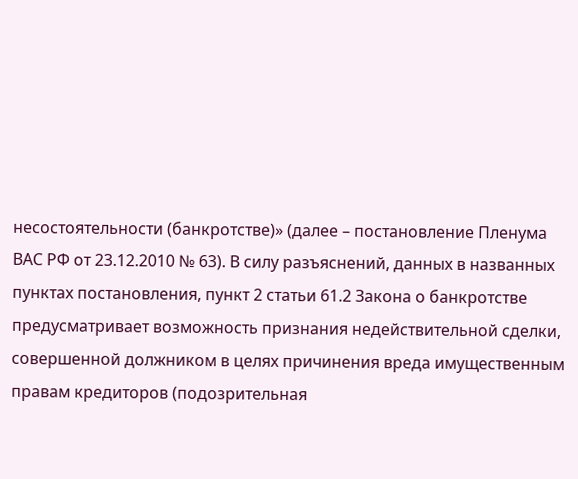несостоятельности (банкротстве)» (далее – постановление Пленума ВАС РФ от 23.12.2010 № 63). В силу разъяснений, данных в названных пунктах постановления, пункт 2 статьи 61.2 Закона о банкротстве предусматривает возможность признания недействительной сделки, совершенной должником в целях причинения вреда имущественным правам кредиторов (подозрительная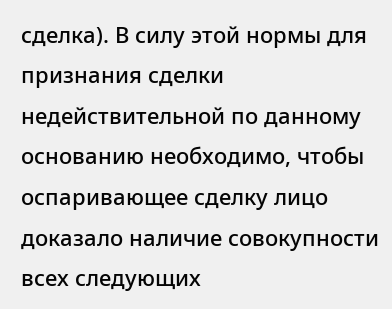сделка). В силу этой нормы для признания сделки недействительной по данному основанию необходимо, чтобы оспаривающее сделку лицо доказало наличие совокупности всех следующих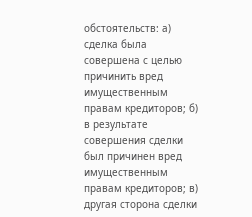обстоятельств: а) сделка была совершена с целью причинить вред имущественным правам кредиторов; б) в результате совершения сделки был причинен вред имущественным правам кредиторов; в) другая сторона сделки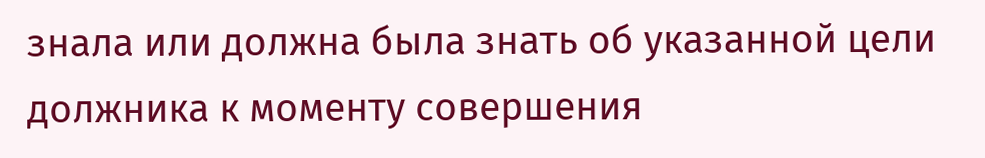знала или должна была знать об указанной цели должника к моменту совершения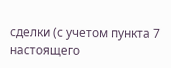сделки (с учетом пункта 7 настоящего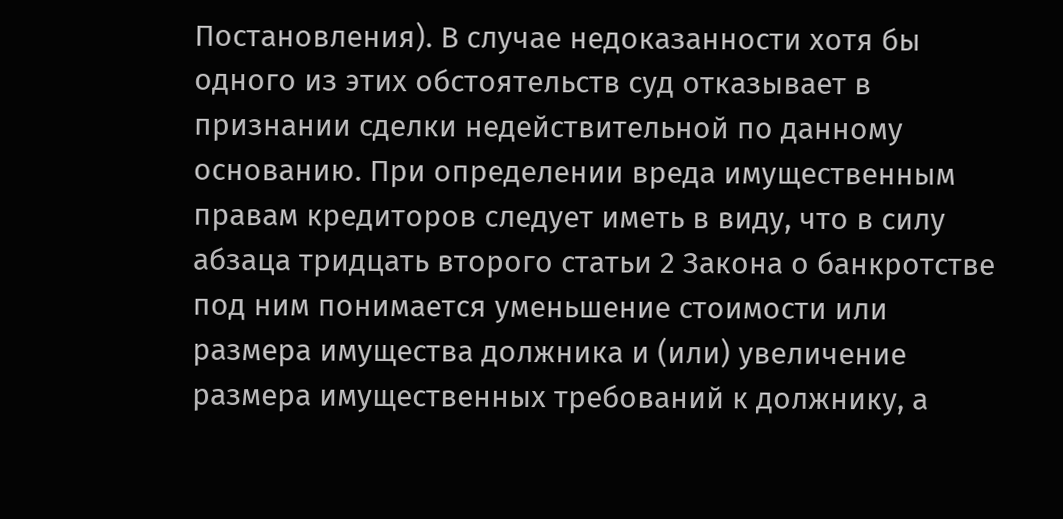Постановления). В случае недоказанности хотя бы одного из этих обстоятельств суд отказывает в признании сделки недействительной по данному основанию. При определении вреда имущественным правам кредиторов следует иметь в виду, что в силу абзаца тридцать второго статьи 2 Закона о банкротстве под ним понимается уменьшение стоимости или размера имущества должника и (или) увеличение размера имущественных требований к должнику, а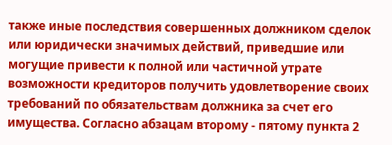также иные последствия совершенных должником сделок или юридически значимых действий, приведшие или могущие привести к полной или частичной утрате возможности кредиторов получить удовлетворение своих требований по обязательствам должника за счет его имущества. Согласно абзацам второму - пятому пункта 2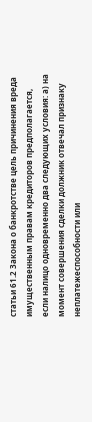статьи 61.2 Закона о банкротстве цель причинения вреда имущественным правам кредиторов предполагается, если налицо одновременно два следующих условия: а) на момент совершения сделки должник отвечал признаку неплатежеспособности или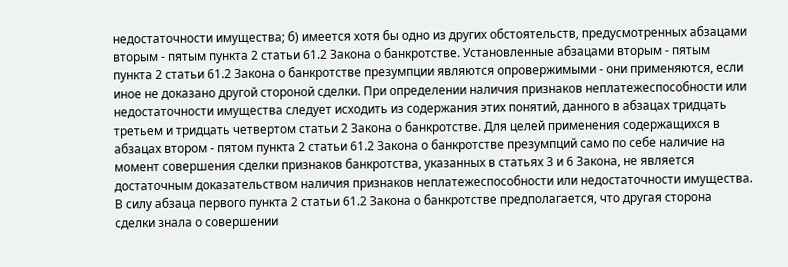недостаточности имущества; б) имеется хотя бы одно из других обстоятельств, предусмотренных абзацами вторым - пятым пункта 2 статьи 61.2 Закона о банкротстве. Установленные абзацами вторым - пятым пункта 2 статьи 61.2 Закона о банкротстве презумпции являются опровержимыми - они применяются, если иное не доказано другой стороной сделки. При определении наличия признаков неплатежеспособности или недостаточности имущества следует исходить из содержания этих понятий, данного в абзацах тридцать третьем и тридцать четвертом статьи 2 Закона о банкротстве. Для целей применения содержащихся в абзацах втором - пятом пункта 2 статьи 61.2 Закона о банкротстве презумпций само по себе наличие на момент совершения сделки признаков банкротства, указанных в статьях 3 и 6 Закона, не является достаточным доказательством наличия признаков неплатежеспособности или недостаточности имущества. В силу абзаца первого пункта 2 статьи 61.2 Закона о банкротстве предполагается, что другая сторона сделки знала о совершении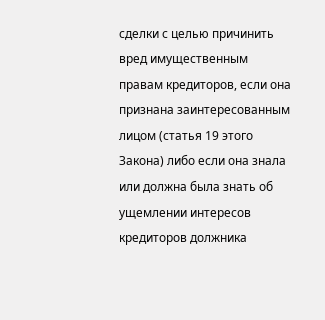сделки с целью причинить вред имущественным правам кредиторов, если она признана заинтересованным лицом (статья 19 этого Закона) либо если она знала или должна была знать об ущемлении интересов кредиторов должника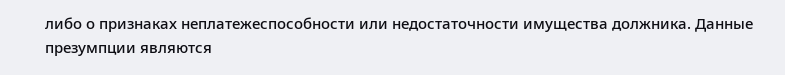либо о признаках неплатежеспособности или недостаточности имущества должника. Данные презумпции являются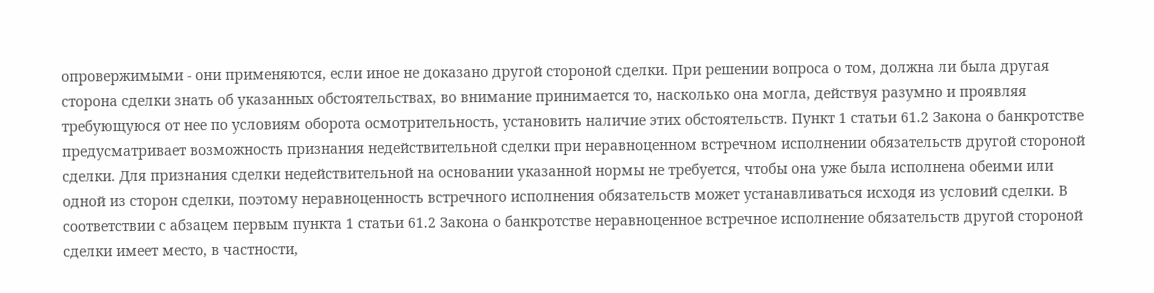опровержимыми - они применяются, если иное не доказано другой стороной сделки. При решении вопроса о том, должна ли была другая сторона сделки знать об указанных обстоятельствах, во внимание принимается то, насколько она могла, действуя разумно и проявляя требующуюся от нее по условиям оборота осмотрительность, установить наличие этих обстоятельств. Пункт 1 статьи 61.2 Закона о банкротстве предусматривает возможность признания недействительной сделки при неравноценном встречном исполнении обязательств другой стороной сделки. Для признания сделки недействительной на основании указанной нормы не требуется, чтобы она уже была исполнена обеими или одной из сторон сделки, поэтому неравноценность встречного исполнения обязательств может устанавливаться исходя из условий сделки. В соответствии с абзацем первым пункта 1 статьи 61.2 Закона о банкротстве неравноценное встречное исполнение обязательств другой стороной сделки имеет место, в частности,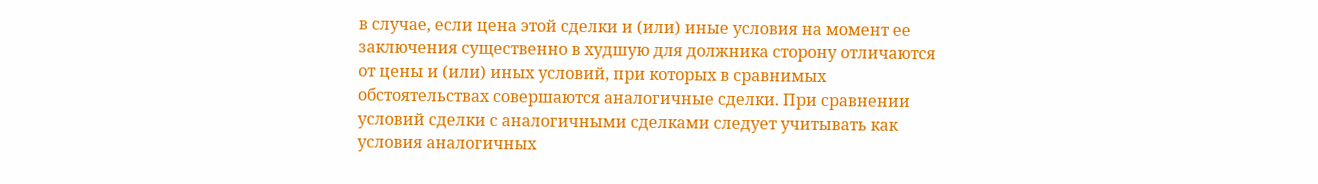в случае, если цена этой сделки и (или) иные условия на момент ее заключения существенно в худшую для должника сторону отличаются от цены и (или) иных условий, при которых в сравнимых обстоятельствах совершаются аналогичные сделки. При сравнении условий сделки с аналогичными сделками следует учитывать как условия аналогичных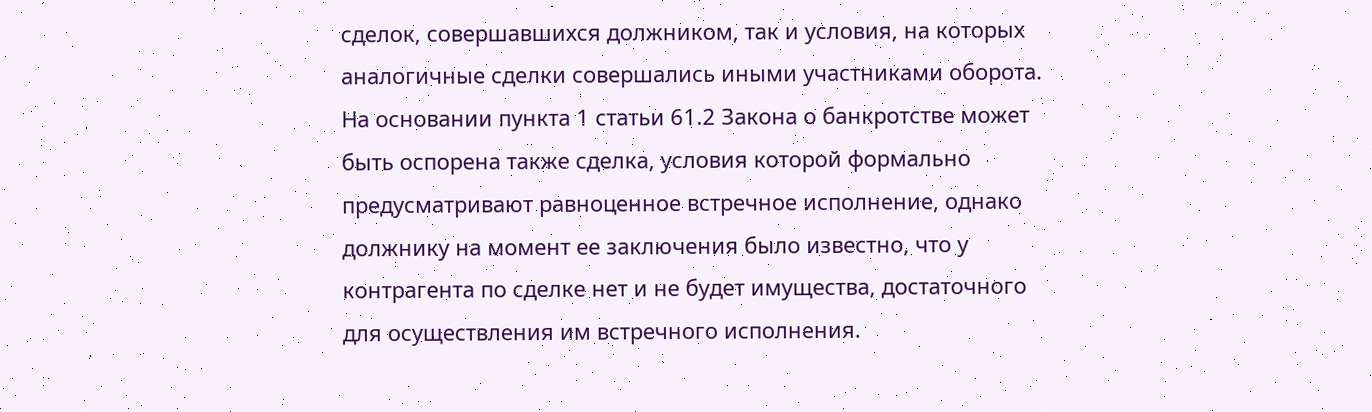сделок, совершавшихся должником, так и условия, на которых аналогичные сделки совершались иными участниками оборота. На основании пункта 1 статьи 61.2 Закона о банкротстве может быть оспорена также сделка, условия которой формально предусматривают равноценное встречное исполнение, однако должнику на момент ее заключения было известно, что у контрагента по сделке нет и не будет имущества, достаточного для осуществления им встречного исполнения.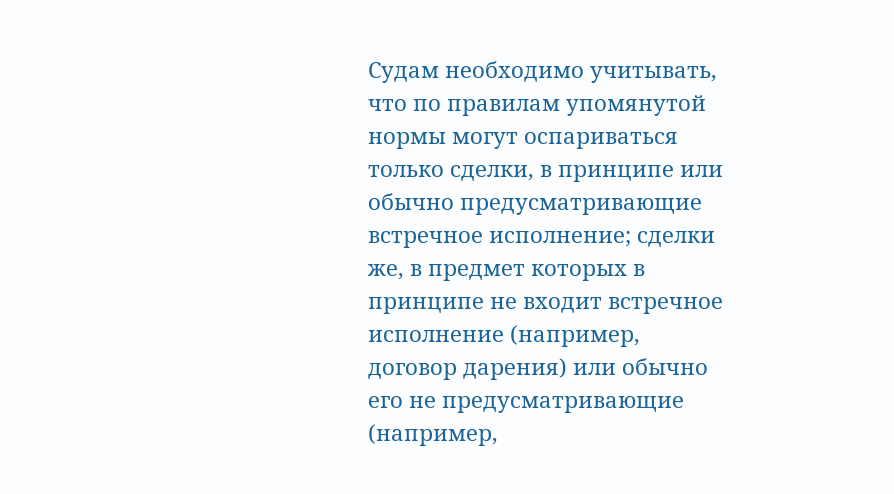Судам необходимо учитывать, что по правилам упомянутой нормы могут оспариваться только сделки, в принципе или обычно предусматривающие встречное исполнение; сделки же, в предмет которых в принципе не входит встречное исполнение (например, договор дарения) или обычно его не предусматривающие (например,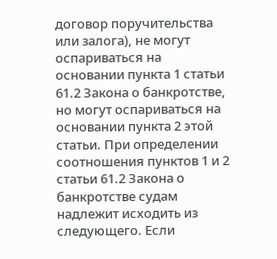договор поручительства или залога), не могут оспариваться на основании пункта 1 статьи 61.2 Закона о банкротстве, но могут оспариваться на основании пункта 2 этой статьи. При определении соотношения пунктов 1 и 2 статьи 61.2 Закона о банкротстве судам надлежит исходить из следующего. Если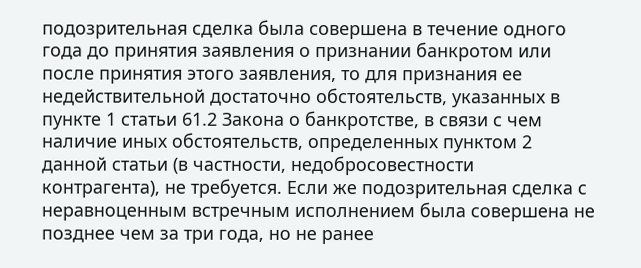подозрительная сделка была совершена в течение одного года до принятия заявления о признании банкротом или после принятия этого заявления, то для признания ее недействительной достаточно обстоятельств, указанных в пункте 1 статьи 61.2 Закона о банкротстве, в связи с чем наличие иных обстоятельств, определенных пунктом 2 данной статьи (в частности, недобросовестности контрагента), не требуется. Если же подозрительная сделка с неравноценным встречным исполнением была совершена не позднее чем за три года, но не ранее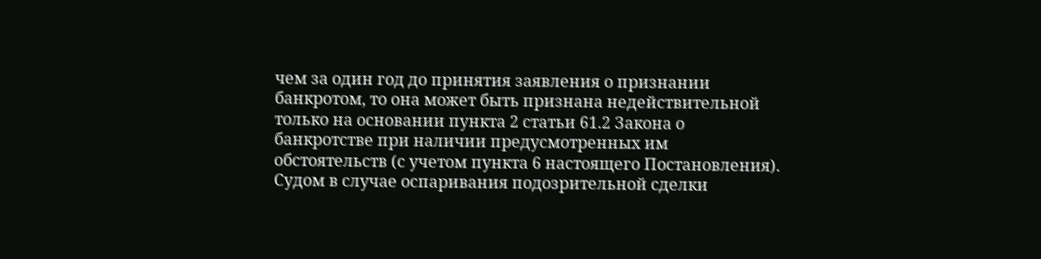чем за один год до принятия заявления о признании банкротом, то она может быть признана недействительной только на основании пункта 2 статьи 61.2 Закона о банкротстве при наличии предусмотренных им обстоятельств (с учетом пункта 6 настоящего Постановления). Судом в случае оспаривания подозрительной сделки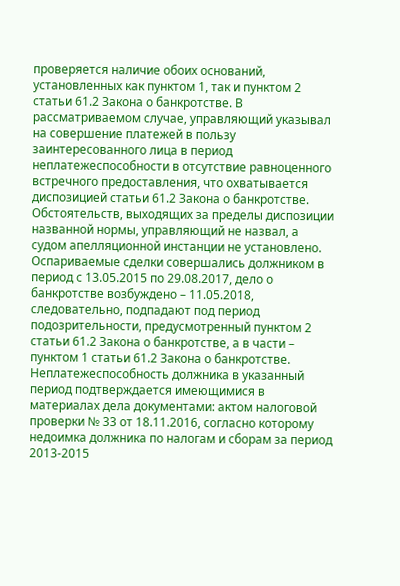проверяется наличие обоих оснований, установленных как пунктом 1, так и пунктом 2 статьи 61.2 Закона о банкротстве. В рассматриваемом случае, управляющий указывал на совершение платежей в пользу заинтересованного лица в период неплатежеспособности в отсутствие равноценного встречного предоставления, что охватывается диспозицией статьи 61.2 Закона о банкротстве. Обстоятельств, выходящих за пределы диспозиции названной нормы, управляющий не назвал, а судом апелляционной инстанции не установлено. Оспариваемые сделки совершались должником в период с 13.05.2015 по 29.08.2017, дело о банкротстве возбуждено – 11.05.2018, следовательно, подпадают под период подозрительности, предусмотренный пунктом 2 статьи 61.2 Закона о банкротстве, а в части – пунктом 1 статьи 61.2 Закона о банкротстве. Неплатежеспособность должника в указанный период подтверждается имеющимися в материалах дела документами: актом налоговой проверки № 33 от 18.11.2016, согласно которому недоимка должника по налогам и сборам за период 2013-2015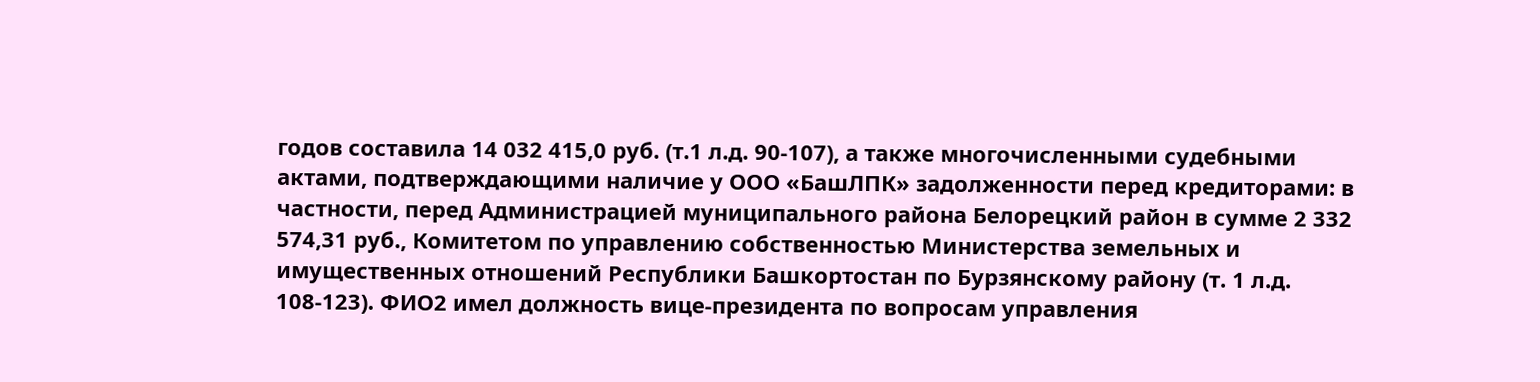годов составила 14 032 415,0 руб. (т.1 л.д. 90-107), а также многочисленными судебными актами, подтверждающими наличие у ООО «БашЛПК» задолженности перед кредиторами: в частности, перед Администрацией муниципального района Белорецкий район в сумме 2 332 574,31 руб., Комитетом по управлению собственностью Министерства земельных и имущественных отношений Республики Башкортостан по Бурзянскому району (т. 1 л.д. 108-123). ФИО2 имел должность вице-президента по вопросам управления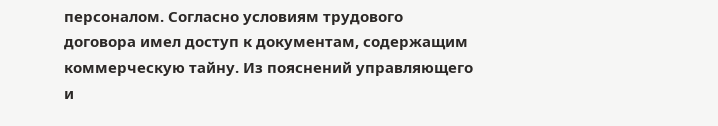персоналом. Согласно условиям трудового договора имел доступ к документам, содержащим коммерческую тайну. Из пояснений управляющего и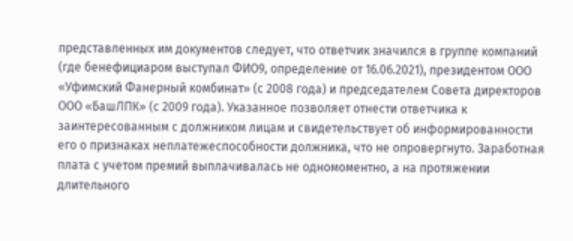представленных им документов следует, что ответчик значился в группе компаний (где бенефициаром выступал ФИО9, определение от 16.06.2021), президентом ООО «Уфимский Фанерный комбинат» (с 2008 года) и председателем Совета директоров ООО «БашЛПК» (с 2009 года). Указанное позволяет отнести ответчика к заинтересованным с должником лицам и свидетельствует об информированности его о признаках неплатежеспособности должника, что не опровергнуто. Заработная плата с учетом премий выплачивалась не одномоментно, а на протяжении длительного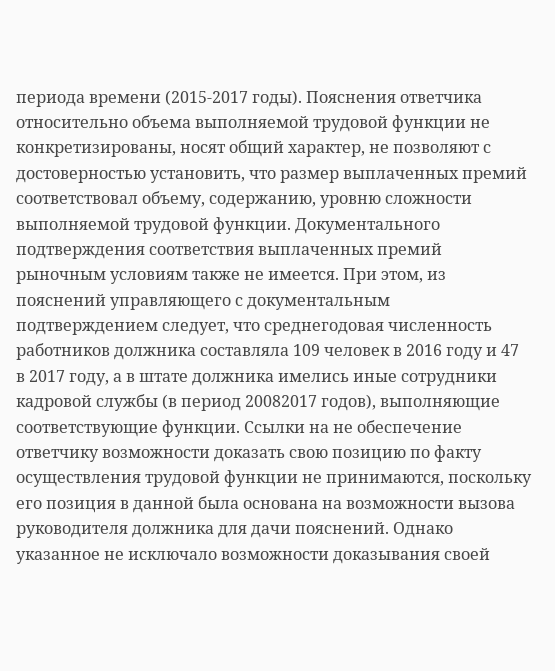периода времени (2015-2017 годы). Пояснения ответчика относительно объема выполняемой трудовой функции не конкретизированы, носят общий характер, не позволяют с достоверностью установить, что размер выплаченных премий соответствовал объему, содержанию, уровню сложности выполняемой трудовой функции. Документального подтверждения соответствия выплаченных премий рыночным условиям также не имеется. При этом, из пояснений управляющего с документальным подтверждением следует, что среднегодовая численность работников должника составляла 109 человек в 2016 году и 47 в 2017 году, а в штате должника имелись иные сотрудники кадровой службы (в период 20082017 годов), выполняющие соответствующие функции. Ссылки на не обеспечение ответчику возможности доказать свою позицию по факту осуществления трудовой функции не принимаются, поскольку его позиция в данной была основана на возможности вызова руководителя должника для дачи пояснений. Однако указанное не исключало возможности доказывания своей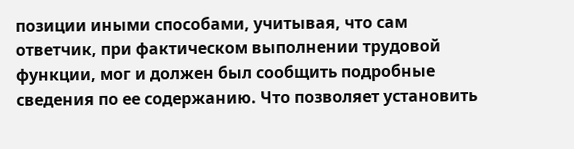позиции иными способами, учитывая, что сам ответчик, при фактическом выполнении трудовой функции, мог и должен был сообщить подробные сведения по ее содержанию. Что позволяет установить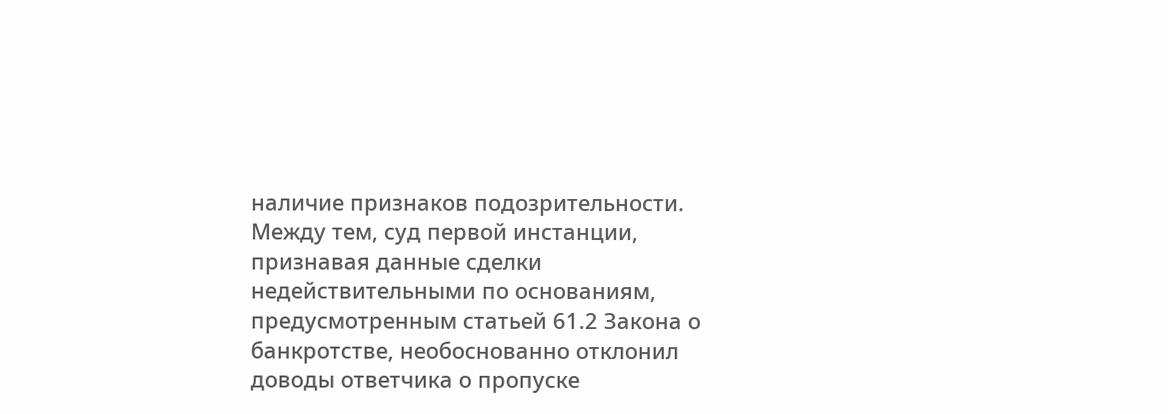наличие признаков подозрительности. Между тем, суд первой инстанции, признавая данные сделки недействительными по основаниям, предусмотренным статьей 61.2 Закона о банкротстве, необоснованно отклонил доводы ответчика о пропуске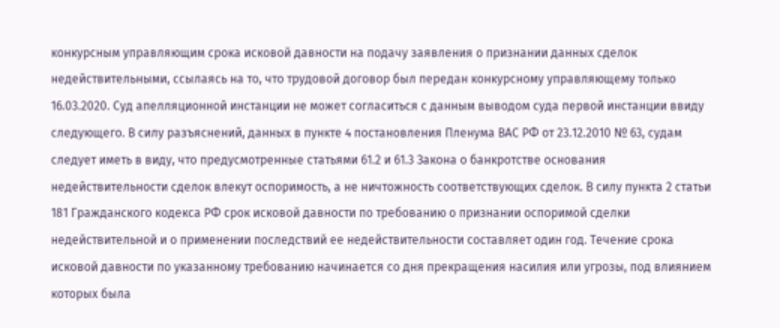конкурсным управляющим срока исковой давности на подачу заявления о признании данных сделок недействительными, ссылаясь на то, что трудовой договор был передан конкурсному управляющему только 16.03.2020. Суд апелляционной инстанции не может согласиться с данным выводом суда первой инстанции ввиду следующего. В силу разъяснений, данных в пункте 4 постановления Пленума ВАС РФ от 23.12.2010 № 63, судам следует иметь в виду, что предусмотренные статьями 61.2 и 61.3 Закона о банкротстве основания недействительности сделок влекут оспоримость, а не ничтожность соответствующих сделок. В силу пункта 2 статьи 181 Гражданского кодекса РФ срок исковой давности по требованию о признании оспоримой сделки недействительной и о применении последствий ее недействительности составляет один год. Течение срока исковой давности по указанному требованию начинается со дня прекращения насилия или угрозы, под влиянием которых была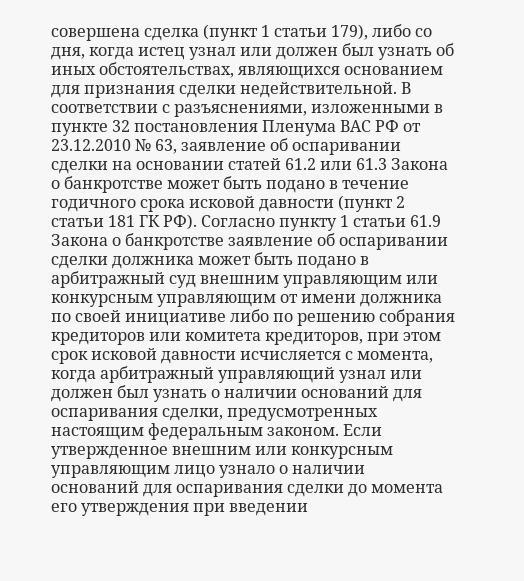совершена сделка (пункт 1 статьи 179), либо со дня, когда истец узнал или должен был узнать об иных обстоятельствах, являющихся основанием для признания сделки недействительной. В соответствии с разъяснениями, изложенными в пункте 32 постановления Пленума ВАС РФ от 23.12.2010 № 63, заявление об оспаривании сделки на основании статей 61.2 или 61.3 Закона о банкротстве может быть подано в течение годичного срока исковой давности (пункт 2 статьи 181 ГК РФ). Согласно пункту 1 статьи 61.9 Закона о банкротстве заявление об оспаривании сделки должника может быть подано в арбитражный суд внешним управляющим или конкурсным управляющим от имени должника по своей инициативе либо по решению собрания кредиторов или комитета кредиторов, при этом срок исковой давности исчисляется с момента, когда арбитражный управляющий узнал или должен был узнать о наличии оснований для оспаривания сделки, предусмотренных настоящим федеральным законом. Если утвержденное внешним или конкурсным управляющим лицо узнало о наличии оснований для оспаривания сделки до момента его утверждения при введении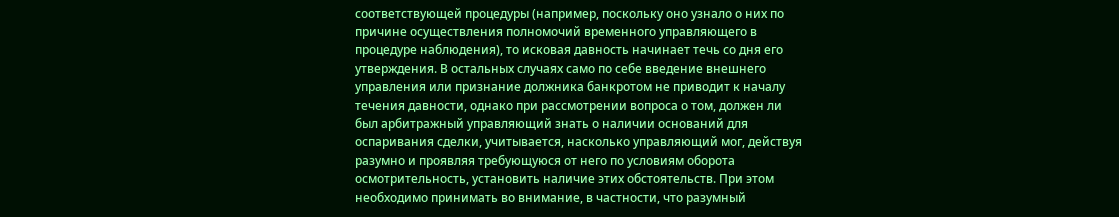соответствующей процедуры (например, поскольку оно узнало о них по причине осуществления полномочий временного управляющего в процедуре наблюдения), то исковая давность начинает течь со дня его утверждения. В остальных случаях само по себе введение внешнего управления или признание должника банкротом не приводит к началу течения давности, однако при рассмотрении вопроса о том, должен ли был арбитражный управляющий знать о наличии оснований для оспаривания сделки, учитывается, насколько управляющий мог, действуя разумно и проявляя требующуюся от него по условиям оборота осмотрительность, установить наличие этих обстоятельств. При этом необходимо принимать во внимание, в частности, что разумный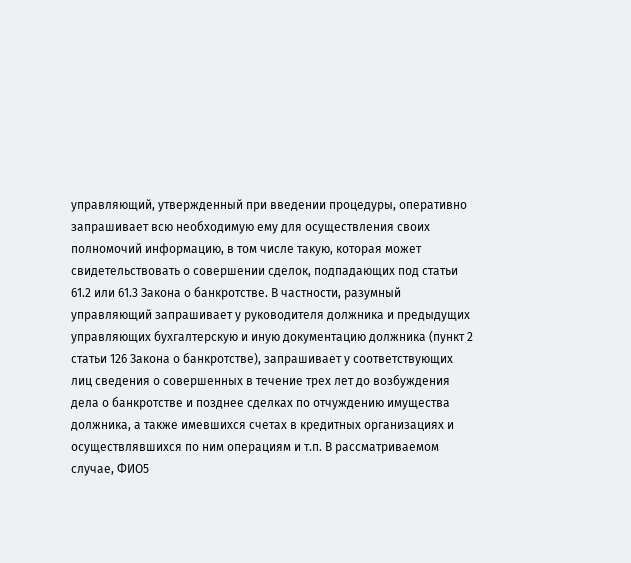управляющий, утвержденный при введении процедуры, оперативно запрашивает всю необходимую ему для осуществления своих полномочий информацию, в том числе такую, которая может свидетельствовать о совершении сделок, подпадающих под статьи 61.2 или 61.3 Закона о банкротстве. В частности, разумный управляющий запрашивает у руководителя должника и предыдущих управляющих бухгалтерскую и иную документацию должника (пункт 2 статьи 126 Закона о банкротстве), запрашивает у соответствующих лиц сведения о совершенных в течение трех лет до возбуждения дела о банкротстве и позднее сделках по отчуждению имущества должника, а также имевшихся счетах в кредитных организациях и осуществлявшихся по ним операциям и т.п. В рассматриваемом случае, ФИО5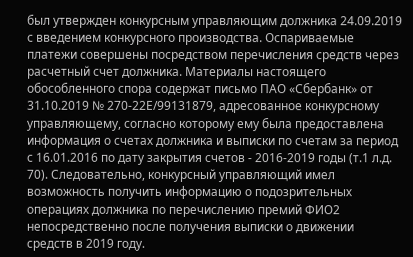был утвержден конкурсным управляющим должника 24.09.2019 с введением конкурсного производства. Оспариваемые платежи совершены посредством перечисления средств через расчетный счет должника. Материалы настоящего обособленного спора содержат письмо ПАО «Сбербанк» от 31.10.2019 № 270-22Е/99131879, адресованное конкурсному управляющему, согласно которому ему была предоставлена информация о счетах должника и выписки по счетам за период с 16.01.2016 по дату закрытия счетов - 2016-2019 годы (т.1 л.д. 70). Следовательно, конкурсный управляющий имел возможность получить информацию о подозрительных операциях должника по перечислению премий ФИО2 непосредственно после получения выписки о движении средств в 2019 году.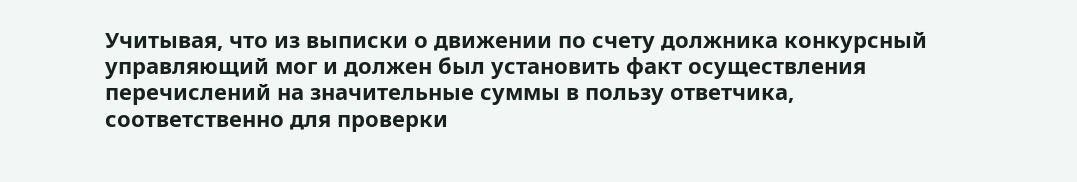Учитывая, что из выписки о движении по счету должника конкурсный управляющий мог и должен был установить факт осуществления перечислений на значительные суммы в пользу ответчика, соответственно для проверки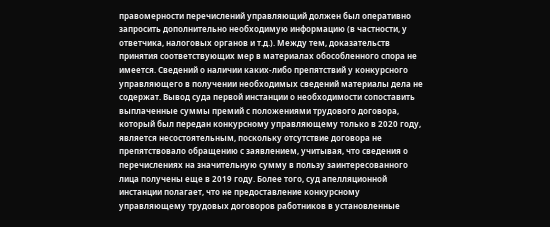правомерности перечислений управляющий должен был оперативно запросить дополнительно необходимую информацию (в частности, у ответчика, налоговых органов и т.д.). Между тем, доказательств принятия соответствующих мер в материалах обособленного спора не имеется. Сведений о наличии каких-либо препятствий у конкурсного управляющего в получении необходимых сведений материалы дела не содержат. Вывод суда первой инстанции о необходимости сопоставить выплаченные суммы премий с положениями трудового договора, который был передан конкурсному управляющему только в 2020 году, является несостоятельным, поскольку отсутствие договора не препятствовало обращению с заявлением, учитывая, что сведения о перечислениях на значительную сумму в пользу заинтересованного лица получены еще в 2019 году. Более того, суд апелляционной инстанции полагает, что не предоставление конкурсному управляющему трудовых договоров работников в установленные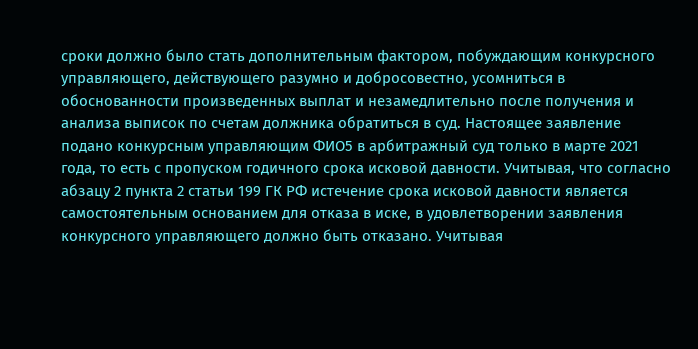сроки должно было стать дополнительным фактором, побуждающим конкурсного управляющего, действующего разумно и добросовестно, усомниться в обоснованности произведенных выплат и незамедлительно после получения и анализа выписок по счетам должника обратиться в суд. Настоящее заявление подано конкурсным управляющим ФИО5 в арбитражный суд только в марте 2021 года, то есть с пропуском годичного срока исковой давности. Учитывая, что согласно абзацу 2 пункта 2 статьи 199 ГК РФ истечение срока исковой давности является самостоятельным основанием для отказа в иске, в удовлетворении заявления конкурсного управляющего должно быть отказано. Учитывая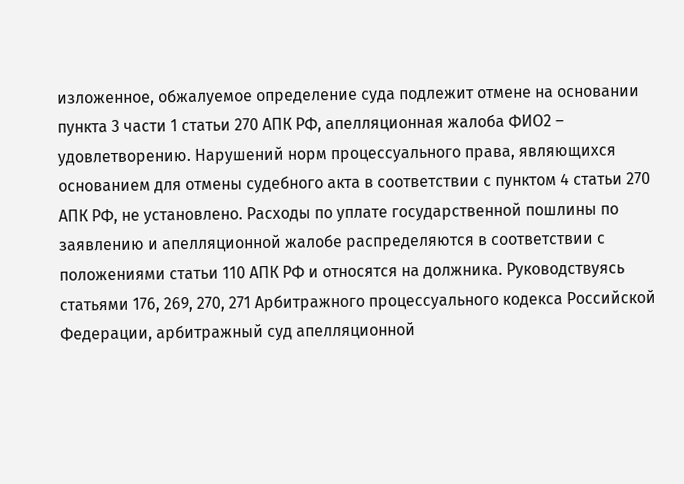изложенное, обжалуемое определение суда подлежит отмене на основании пункта 3 части 1 статьи 270 АПК РФ, апелляционная жалоба ФИО2 – удовлетворению. Нарушений норм процессуального права, являющихся основанием для отмены судебного акта в соответствии с пунктом 4 статьи 270 АПК РФ, не установлено. Расходы по уплате государственной пошлины по заявлению и апелляционной жалобе распределяются в соответствии с положениями статьи 110 АПК РФ и относятся на должника. Руководствуясь статьями 176, 269, 270, 271 Арбитражного процессуального кодекса Российской Федерации, арбитражный суд апелляционной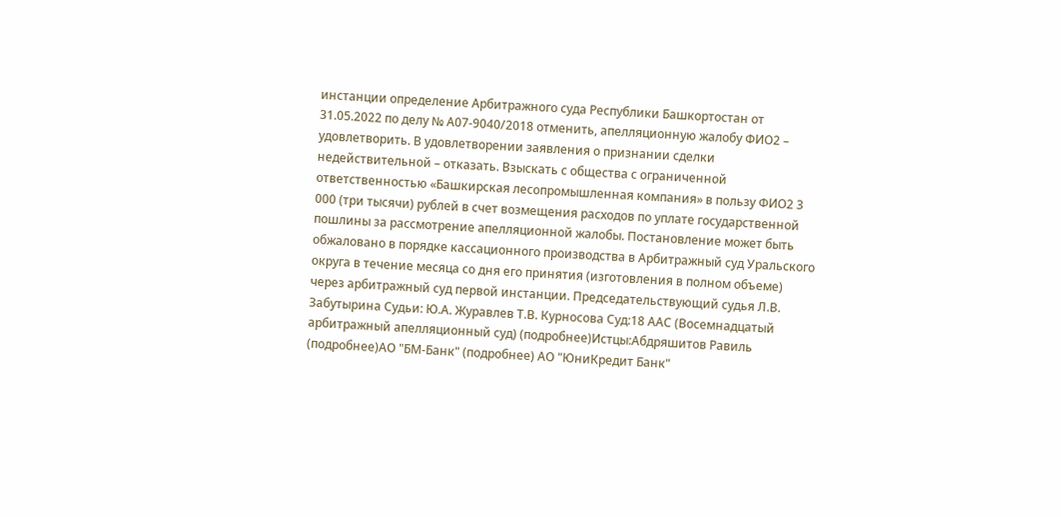инстанции определение Арбитражного суда Республики Башкортостан от 31.05.2022 по делу № А07-9040/2018 отменить, апелляционную жалобу ФИО2 – удовлетворить. В удовлетворении заявления о признании сделки недействительной – отказать. Взыскать с общества с ограниченной ответственностью «Башкирская лесопромышленная компания» в пользу ФИО2 3 000 (три тысячи) рублей в счет возмещения расходов по уплате государственной пошлины за рассмотрение апелляционной жалобы. Постановление может быть обжаловано в порядке кассационного производства в Арбитражный суд Уральского округа в течение месяца со дня его принятия (изготовления в полном объеме) через арбитражный суд первой инстанции. Председательствующий судья Л.В. Забутырина Судьи: Ю.А. Журавлев Т.В. Курносова Суд:18 ААС (Восемнадцатый арбитражный апелляционный суд) (подробнее)Истцы:Абдряшитов Равиль (подробнее)АО "БМ-Банк" (подробнее) АО "ЮниКредит Банк"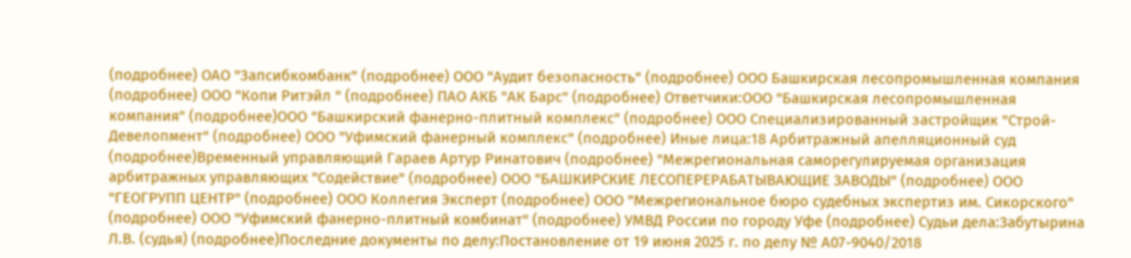(подробнее) ОАО "Запсибкомбанк" (подробнее) ООО "Аудит безопасность" (подробнее) ООО Башкирская лесопромышленная компания (подробнее) ООО "Копи Ритэйл " (подробнее) ПАО АКБ "АК Барс" (подробнее) Ответчики:ООО "Башкирская лесопромышленная компания" (подробнее)ООО "Башкирский фанерно-плитный комплекс" (подробнее) ООО Специализированный застройщик "Строй-Девелопмент" (подробнее) ООО "Уфимский фанерный комплекс" (подробнее) Иные лица:18 Арбитражный апелляционный суд (подробнее)Временный управляющий Гараев Артур Ринатович (подробнее) "Межрегиональная саморегулируемая организация арбитражных управляющих "Содействие" (подробнее) ООО "БАШКИРСКИЕ ЛЕСОПЕРЕРАБАТЫВАЮЩИЕ ЗАВОДЫ" (подробнее) ООО "ГЕОГРУПП ЦЕНТР" (подробнее) ООО Коллегия Эксперт (подробнее) ООО "Межрегиональное бюро судебных экспертиз им. Сикорского" (подробнее) ООО "Уфимский фанерно-плитный комбинат" (подробнее) УМВД России по городу Уфе (подробнее) Судьи дела:Забутырина Л.В. (судья) (подробнее)Последние документы по делу:Постановление от 19 июня 2025 г. по делу № А07-9040/2018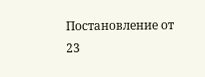Постановление от 23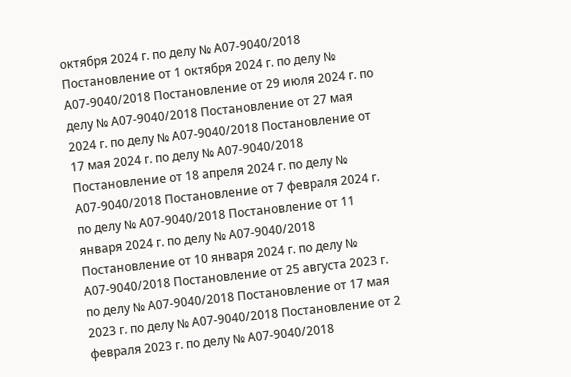октября 2024 г. по делу № А07-9040/2018 Постановление от 1 октября 2024 г. по делу № А07-9040/2018 Постановление от 29 июля 2024 г. по делу № А07-9040/2018 Постановление от 27 мая 2024 г. по делу № А07-9040/2018 Постановление от 17 мая 2024 г. по делу № А07-9040/2018 Постановление от 18 апреля 2024 г. по делу № А07-9040/2018 Постановление от 7 февраля 2024 г. по делу № А07-9040/2018 Постановление от 11 января 2024 г. по делу № А07-9040/2018 Постановление от 10 января 2024 г. по делу № А07-9040/2018 Постановление от 25 августа 2023 г. по делу № А07-9040/2018 Постановление от 17 мая 2023 г. по делу № А07-9040/2018 Постановление от 2 февраля 2023 г. по делу № А07-9040/2018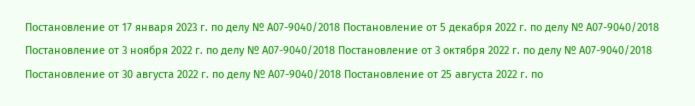Постановление от 17 января 2023 г. по делу № А07-9040/2018 Постановление от 5 декабря 2022 г. по делу № А07-9040/2018 Постановление от 3 ноября 2022 г. по делу № А07-9040/2018 Постановление от 3 октября 2022 г. по делу № А07-9040/2018 Постановление от 30 августа 2022 г. по делу № А07-9040/2018 Постановление от 25 августа 2022 г. по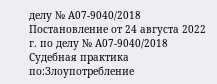делу № А07-9040/2018 Постановление от 24 августа 2022 г. по делу № А07-9040/2018 Судебная практика по:Злоупотребление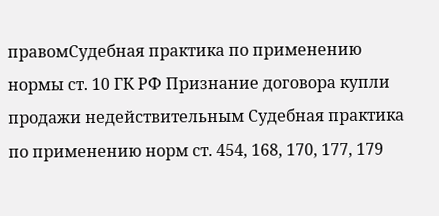правомСудебная практика по применению нормы ст. 10 ГК РФ Признание договора купли продажи недействительным Судебная практика по применению норм ст. 454, 168, 170, 177, 179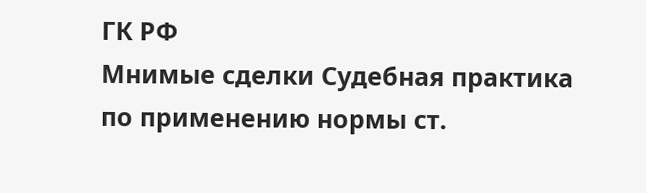ГК РФ
Мнимые сделки Судебная практика по применению нормы ст.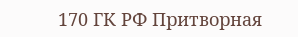170 ГК РФ Притворная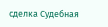сделка Судебная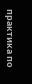практика по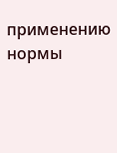применению нормы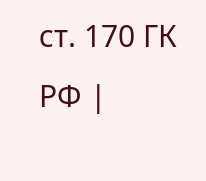ст. 170 ГК РФ |